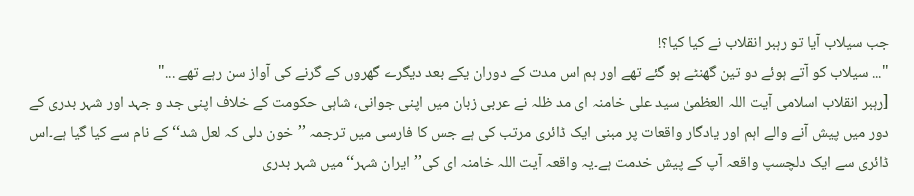جب سیلاب آیا تو رہبر انقلاب نے کیا کیا؟!
"... سیلاب کو آتے ہوئے دو تین گھنٹے ہو گئے تھے اور ہم اس مدت کے دوران یکے بعد دیگرے گھروں کے گرنے کی آواز سن رہے تھے ..."
[رہبر انقلاب اسلامی آیت اللہ العظمیٰ سید علی خامنہ ای مد ظلہ نے عربی زبان میں اپنی جوانی، شاہی حکومت کے خلاف اپنی جد و جہد اور شہر بدری کے دور میں پیش آنے والے اہم اور یادگار واقعات پر مبنی ایک ڈائری مرتب کی ہے جس کا فارسی میں ترجمہ ’’خون دلی کہ لعل شد‘‘ کے نام سے کیا گیا ہے۔اس ڈائری سے ایک دلچسپ واقعہ آپ کے پیش خدمت ہے۔یہ واقعہ آیت اللہ خامنہ ای کی’’ ایران شہر‘‘ میں شہر بدری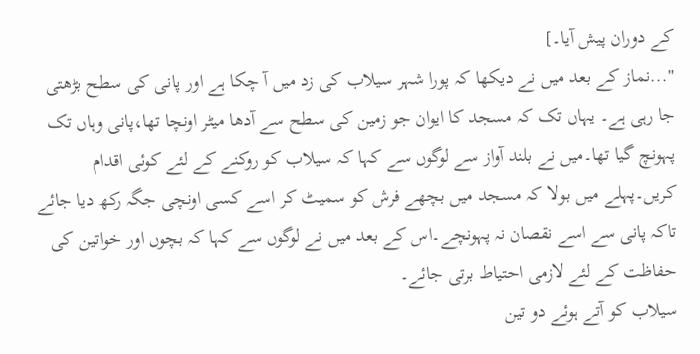کے دوران پیش آیا۔]
"...نماز کے بعد میں نے دیکھا کہ پورا شہر سیلاب کی زد میں آ چکا ہے اور پانی کی سطح بڑھتی جا رہی ہے۔ یہاں تک کہ مسجد کا ایوان جو زمین کی سطح سے آدھا میٹر اونچا تھا،پانی وہاں تک پہونچ گیا تھا۔میں نے بلند آواز سے لوگوں سے کہا کہ سیلاب کو روکنے کے لئے کوئی اقدام کریں۔پہلے میں بولا کہ مسجد میں بچھے فرش کو سمیٹ کر اسے کسی اونچی جگہ رکھ دیا جائے تاکہ پانی سے اسے نقصان نہ پہونچے۔اس کے بعد میں نے لوگوں سے کہا کہ بچوں اور خواتین کی حفاظت کے لئے لازمی احتیاط برتی جائے۔
سیلاب کو آتے ہوئے دو تین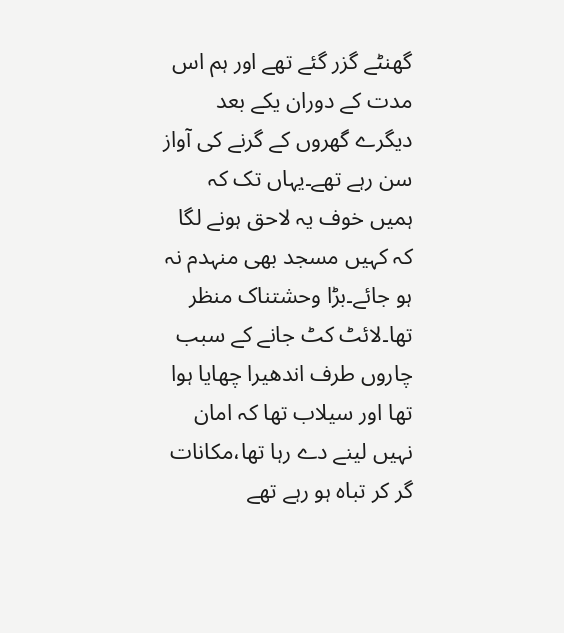گھنٹے گزر گئے تھے اور ہم اس مدت کے دوران یکے بعد دیگرے گھروں کے گرنے کی آواز سن رہے تھے۔یہاں تک کہ ہمیں خوف یہ لاحق ہونے لگا کہ کہیں مسجد بھی منہدم نہ ہو جائے۔بڑا وحشتناک منظر تھا۔لائٹ کٹ جانے کے سبب چاروں طرف اندھیرا چھایا ہوا تھا اور سیلاب تھا کہ امان نہیں لینے دے رہا تھا،مکانات گر کر تباہ ہو رہے تھے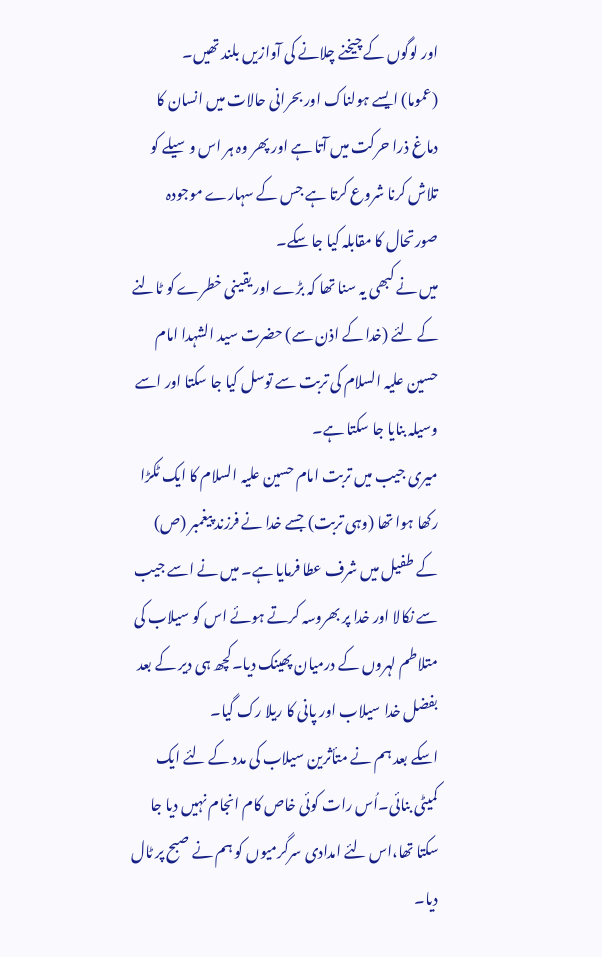اور لوگوں کے چیخنے چلانے کی آوازیں بلند تھیں۔
(عموما) ایسے ہولناک اور بحرانی حالات میں انسان کا دماغ ذرا حرکت میں آتا ہے اور پھر وہ ہر اس وسیلے کو تلاش کرنا شروع کرتا ہے جس کے سہارے موجودہ صورتحال کا مقابلہ کیا جا سکے۔
میں نے کبھی یہ سنا تھا کہ بڑے اور یقینی خطرے کو ٹالنے کے لئے (خدا کے اذن سے) حضرت سید الشہدا امام حسین علیہ السلام کی تربت سے توسل کیا جا سکتا اور اسے وسیلہ بنایا جا سکتا ہے۔
میری جیب میں تربت امام حسین علیہ السلام کا ایک ٹکڑا رکھا ہوا تھا (وہی تربت) جسے خدا نے فرزند پیغمبر (ص) کے طفیل میں شرف عطا فرمایا ہے۔ میں نے اسے جیب سے نکالا اور خدا پر بھروسہ کرتے ہوئے اس کو سیلاب کی متلاطم لہروں کے درمیان پھینک دیا۔کچھ ہی دیر کے بعد بفضل خدا سیلاب اور پانی کا ریلا رک گیا۔
اسکے بعد ہم نے متأثرین سیلاب کی مدد کے لئے ایک کمیٹی بنائی۔اُس رات کوئی خاص کام انجام نہیں دیا جا سکتا تھا،اس لئے امدادی سرگرمیوں کو ہم نے صبح پر ٹال دیا۔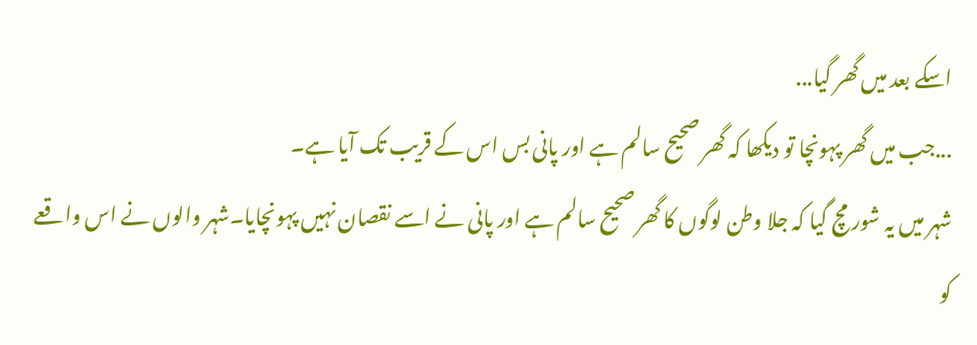اسکے بعد میں گھر گیا...
...جب میں گھر پہونچا تو دیکھا کہ گھر صحیح سالم ہے اور پانی بس اس کے قریب تک آیا ہے۔
شہر میں یہ شور مچ گیا کہ جلا وطن لوگوں کا گھر صحیح سالم ہے اور پانی نے اسے نقصان نہیں پہونچایا۔شہر والوں نے اس واقعے کو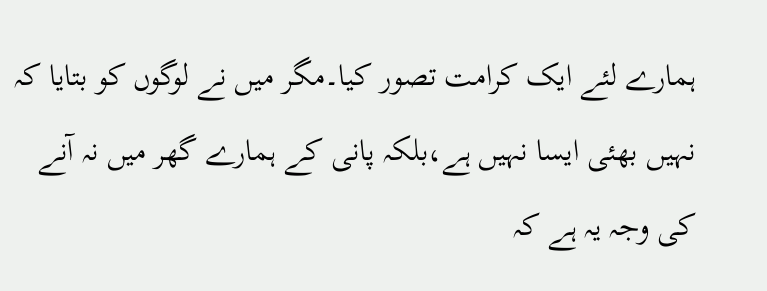ہمارے لئے ایک کرامت تصور کیا۔مگر میں نے لوگوں کو بتایا کہ نہیں بھئی ایسا نہیں ہے،بلکہ پانی کے ہمارے گھر میں نہ آنے کی وجہ یہ ہے کہ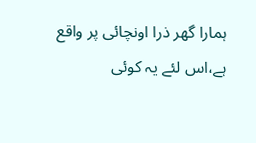ہمارا گھر ذرا اونچائی پر واقع ہے،اس لئے یہ کوئی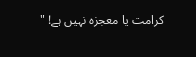کرامت یا معجزہ نہیں ہے! "